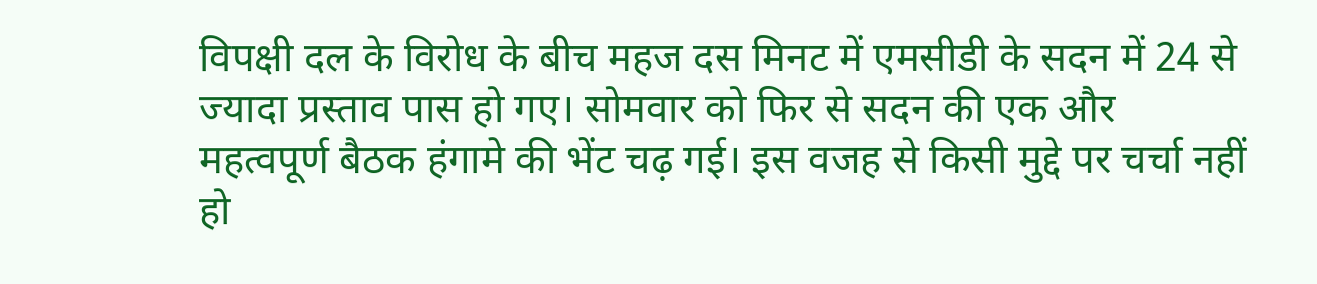विपक्षी दल के विरोध के बीच महज दस मिनट में एमसीडी के सदन में 24 से ज्यादा प्रस्ताव पास हो गए। सोमवार को फिर से सदन की एक और महत्वपूर्ण बैठक हंगामे की भेंट चढ़ गई। इस वजह से किसी मुद्दे पर चर्चा नहीं हो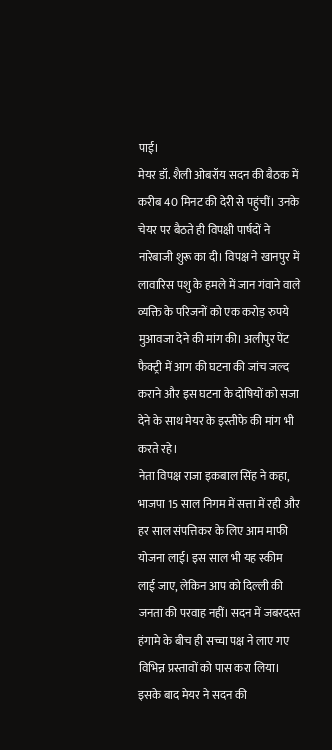पाई।
मेयर डॉ. शैली ओबरॉय सदन की बैठक में करीब 40 मिनट की देरी से पहुंचीं। उनके चेयर पर बैठते ही विपक्षी पार्षदों ने नारेबाजी शुरू का दी। विपक्ष ने खानपुर में लावारिस पशु के हमले में जान गंवाने वाले व्यक्ति के परिजनों को एक करोड़ रुपये मुआवजा देने की मांग की। अलीपुर पेंट फैक्ट्री में आग की घटना की जांच जल्द कराने और इस घटना के दोषियों को सजा देने के साथ मेयर के इस्तीफे की मांग भी करते रहे।
नेता विपक्ष राजा इकबाल सिंह ने कहा, भाजपा 15 साल निगम में सत्ता में रही और हर साल संपत्तिकर के लिए आम माफी योजना लाई। इस साल भी यह स्कीम लाई जाए, लेकिन आप को दिल्ली की जनता की परवाह नहीं। सदन में जबरदस्त हंगामे के बीच ही सच्चा पक्ष ने लाए गए विभिन्न प्रस्तावों को पास करा लिया। इसके बाद मेयर ने सदन की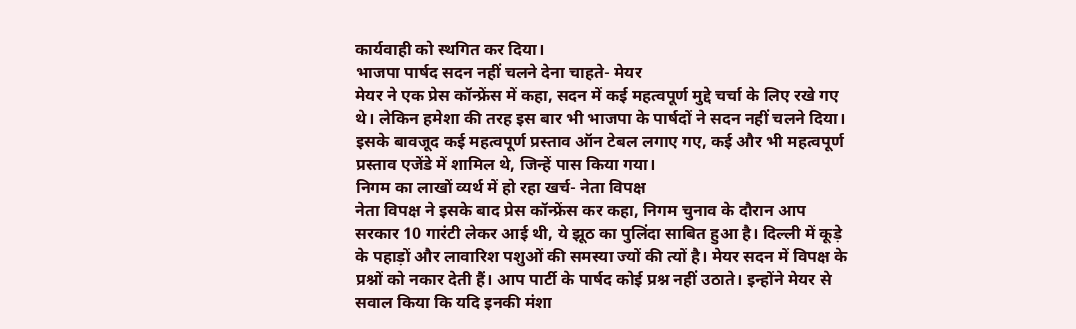कार्यवाही को स्थगित कर दिया।
भाजपा पार्षद सदन नहीं चलने देना चाहते- मेयर
मेयर ने एक प्रेस कॉन्फ्रेंस में कहा, सदन में कई महत्वपूर्ण मुद्दे चर्चा के लिए रखे गए थे। लेकिन हमेशा की तरह इस बार भी भाजपा के पार्षदों ने सदन नहीं चलने दिया। इसके बावजूद कई महत्वपूर्ण प्रस्ताव ऑन टेबल लगाए गए, कई और भी महत्वपूर्ण प्रस्ताव एजेंडे में शामिल थे, जिन्हें पास किया गया।
निगम का लाखों व्यर्थ में हो रहा खर्च- नेता विपक्ष
नेता विपक्ष ने इसके बाद प्रेस कॉन्फ्रेंस कर कहा, निगम चुनाव के दौरान आप सरकार 10 गारंटी लेकर आई थी, ये झूठ का पुलिंदा साबित हुआ है। दिल्ली में कूड़े के पहाड़ों और लावारिश पशुओं की समस्या ज्यों की त्यों है। मेयर सदन में विपक्ष के प्रश्नों को नकार देती हैं। आप पार्टी के पार्षद कोई प्रश्न नहीं उठाते। इन्होंने मेयर से सवाल किया कि यदि इनकी मंशा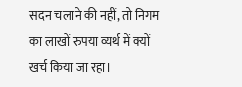सदन चलाने की नहीं, तो निगम का लाखों रुपया व्यर्थ में क्यों खर्च किया जा रहा।